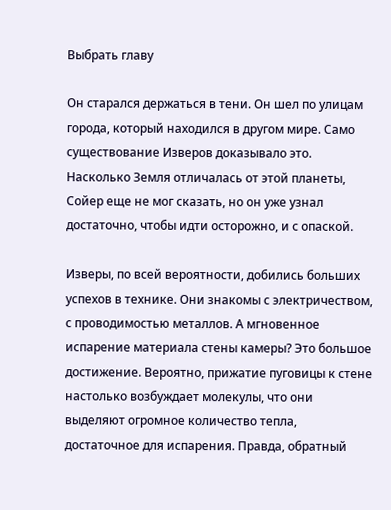Выбрать главу

Он старался держаться в тени. Он шел по улицам города, который находился в другом мире. Само существование Изверов доказывало это. Насколько Земля отличалась от этой планеты, Сойер еще не мог сказать, но он уже узнал достаточно, чтобы идти осторожно, и с опаской.

Изверы, по всей вероятности, добились больших успехов в технике. Они знакомы с электричеством, с проводимостью металлов. А мгновенное испарение материала стены камеры? Это большое достижение. Вероятно, прижатие пуговицы к стене настолько возбуждает молекулы, что они выделяют огромное количество тепла, достаточное для испарения. Правда, обратный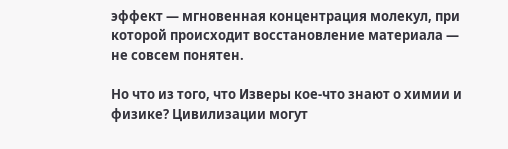эффект — мгновенная концентрация молекул, при которой происходит восстановление материала — не совсем понятен.

Но что из того, что Изверы кое-что знают о химии и физике? Цивилизации могут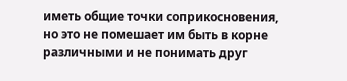иметь общие точки соприкосновения, но это не помешает им быть в корне различными и не понимать друг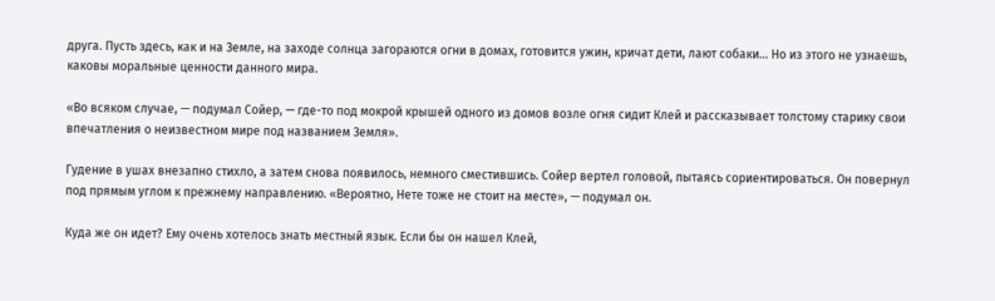друга. Пусть здесь, как и на Земле, на заходе солнца загораются огни в домах, готовится ужин, кричат дети, лают собаки… Но из этого не узнаешь, каковы моральные ценности данного мира.

«Во всяком случае, — подумал Сойер, — где-то под мокрой крышей одного из домов возле огня сидит Клей и рассказывает толстому старику свои впечатления о неизвестном мире под названием Земля».

Гудение в ушах внезапно стихло, а затем снова появилось, немного сместившись. Сойер вертел головой, пытаясь сориентироваться. Он повернул под прямым углом к прежнему направлению. «Вероятно, Нете тоже не стоит на месте», — подумал он.

Куда же он идет? Ему очень хотелось знать местный язык. Если бы он нашел Клей,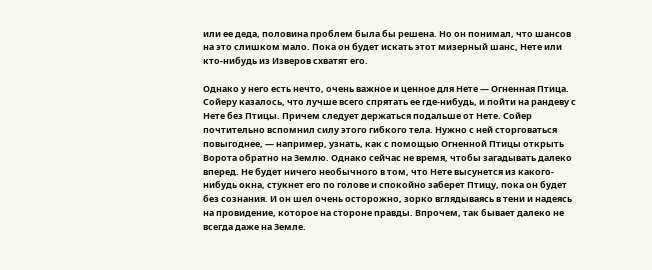или ее деда, половина проблем была бы решена. Но он понимал, что шансов на это слишком мало. Пока он будет искать этот мизерный шанс, Нете или кто-нибудь из Изверов схватят его.

Однако у него есть нечто, очень важное и ценное для Нете — Огненная Птица. Сойеру казалось, что лучше всего спрятать ее где-нибудь, и пойти на рандеву с Нете без Птицы. Причем следует держаться подальше от Нете. Сойер почтительно вспомнил силу этого гибкого тела. Нужно с ней сторговаться повыгоднее, — например, узнать, как с помощью Огненной Птицы открыть Ворота обратно на Землю. Однако сейчас не время, чтобы загадывать далеко вперед. Не будет ничего необычного в том, что Нете высунется из какого-нибудь окна, стукнет его по голове и спокойно заберет Птицу, пока он будет без сознания. И он шел очень осторожно, зорко вглядываясь в тени и надеясь на провидение, которое на стороне правды. Впрочем, так бывает далеко не всегда даже на Земле.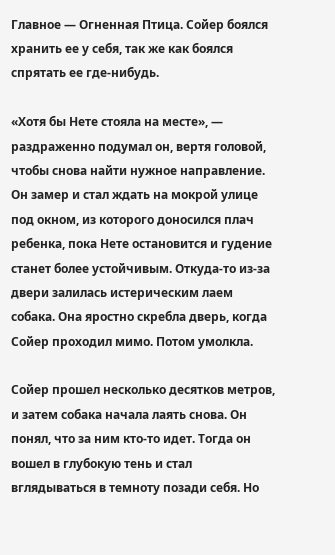Главное — Огненная Птица. Сойер боялся хранить ее у себя, так же как боялся спрятать ее где-нибудь.

«Хотя бы Нете стояла на месте», — раздраженно подумал он, вертя головой, чтобы снова найти нужное направление. Он замер и стал ждать на мокрой улице под окном, из которого доносился плач ребенка, пока Нете остановится и гудение станет более устойчивым. Откуда-то из-за двери залилась истерическим лаем собака. Она яростно скребла дверь, когда Сойер проходил мимо. Потом умолкла.

Сойер прошел несколько десятков метров, и затем собака начала лаять снова. Он понял, что за ним кто-то идет. Тогда он вошел в глубокую тень и стал вглядываться в темноту позади себя. Но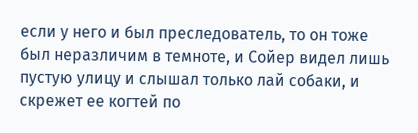если у него и был преследователь, то он тоже был неразличим в темноте, и Сойер видел лишь пустую улицу и слышал только лай собаки, и скрежет ее когтей по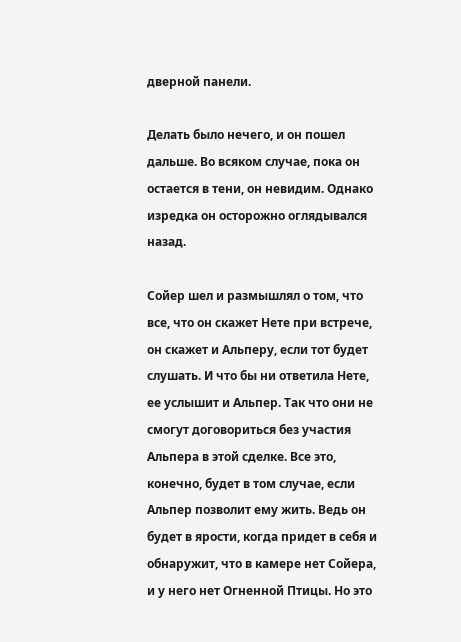дверной панели.

Делать было нечего, и он пошел дальше. Во всяком случае, пока он остается в тени, он невидим. Однако изредка он осторожно оглядывался назад.

Сойер шел и размышлял о том, что все, что он скажет Нете при встрече, он скажет и Альперу, если тот будет слушать. И что бы ни ответила Нете, ее услышит и Альпер. Так что они не смогут договориться без участия Альпера в этой сделке. Все это, конечно, будет в том случае, если Альпер позволит ему жить. Ведь он будет в ярости, когда придет в себя и обнаружит, что в камере нет Сойера, и у него нет Огненной Птицы. Но это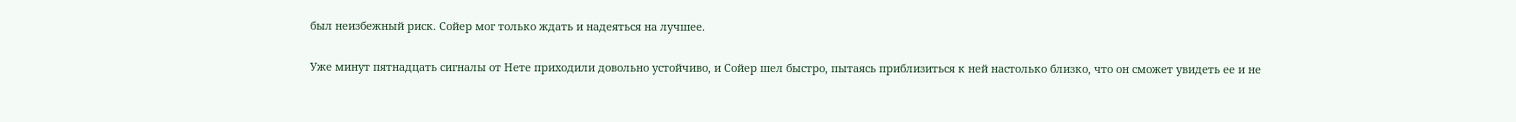был неизбежный риск. Сойер мог только ждать и надеяться на лучшее.

Уже минут пятнадцать сигналы от Нете приходили довольно устойчиво, и Сойер шел быстро, пытаясь приблизиться к ней настолько близко, что он сможет увидеть ее и не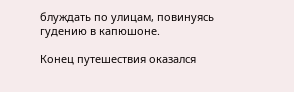блуждать по улицам, повинуясь гудению в капюшоне.

Конец путешествия оказался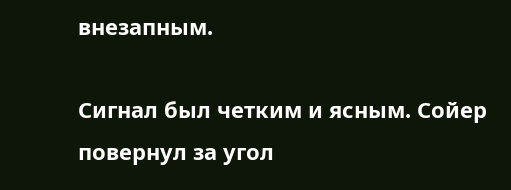внезапным.

Сигнал был четким и ясным. Сойер повернул за угол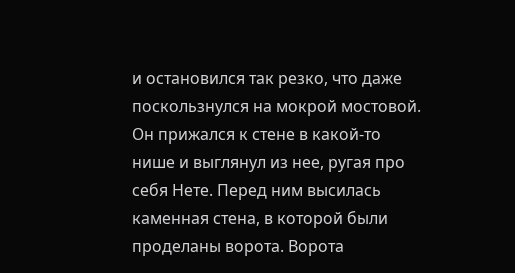и остановился так резко, что даже поскользнулся на мокрой мостовой. Он прижался к стене в какой-то нише и выглянул из нее, ругая про себя Нете. Перед ним высилась каменная стена, в которой были проделаны ворота. Ворота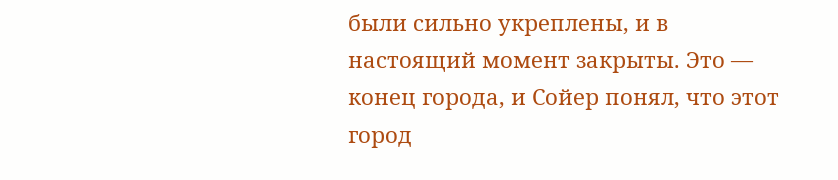были сильно укреплены, и в настоящий момент закрыты. Это — конец города, и Сойер понял, что этот город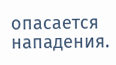опасается нападения.